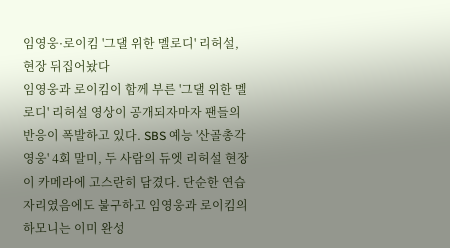임영웅·로이킴 '그댈 위한 멜로디' 리허설, 현장 뒤집어놨다
임영웅과 로이킴이 함께 부른 '그댈 위한 멜로디' 리허설 영상이 공개되자마자 팬들의 반응이 폭발하고 있다. SBS 예능 '산골총각 영웅' 4회 말미, 두 사람의 듀엣 리허설 현장이 카메라에 고스란히 담겼다. 단순한 연습 자리였음에도 불구하고 임영웅과 로이킴의 하모니는 이미 완성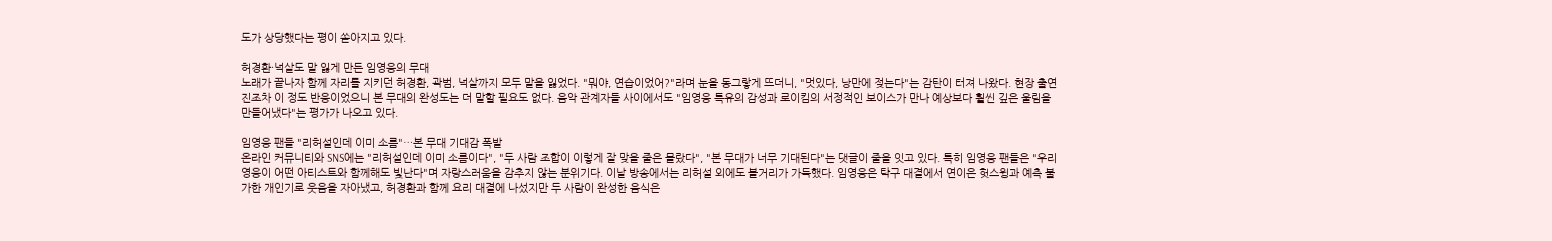도가 상당했다는 평이 쏟아지고 있다.

허경환·넉살도 말 잃게 만든 임영웅의 무대
노래가 끝나자 함께 자리를 지키던 허경환, 곽범, 넉살까지 모두 말을 잃었다. "뭐야, 연습이었어?"라며 눈을 동그랗게 뜨더니, "멋있다, 낭만에 젖는다"는 감탄이 터져 나왔다. 현장 출연진조차 이 정도 반응이었으니 본 무대의 완성도는 더 말할 필요도 없다. 음악 관계자들 사이에서도 "임영웅 특유의 감성과 로이킴의 서정적인 보이스가 만나 예상보다 훨씬 깊은 울림을 만들어냈다"는 평가가 나오고 있다.

임영웅 팬들 "리허설인데 이미 소름"…본 무대 기대감 폭발
온라인 커뮤니티와 SNS에는 "리허설인데 이미 소름이다", "두 사람 조합이 이렇게 잘 맞을 줄은 몰랐다", "본 무대가 너무 기대된다"는 댓글이 줄을 잇고 있다. 특히 임영웅 팬들은 "우리 영웅이 어떤 아티스트와 함께해도 빛난다"며 자랑스러움을 감추지 않는 분위기다. 이날 방송에서는 리허설 외에도 볼거리가 가득했다. 임영웅은 탁구 대결에서 연이은 헛스윙과 예측 불가한 개인기로 웃음을 자아냈고, 허경환과 함께 요리 대결에 나섰지만 두 사람이 완성한 음식은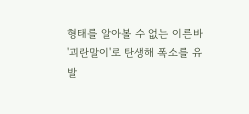형태를 알아볼 수 없는 이른바 '괴란말이'로 탄생해 폭소를 유발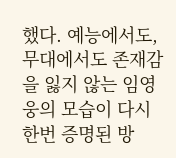했다. 예능에서도, 무대에서도 존재감을 잃지 않는 임영웅의 모습이 다시 한번 증명된 방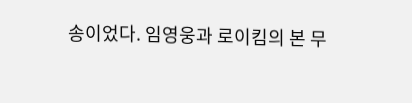송이었다. 임영웅과 로이킴의 본 무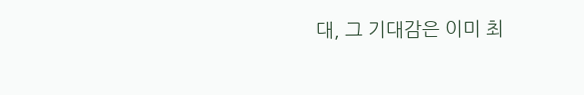대, 그 기대감은 이미 최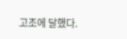고조에 달했다.